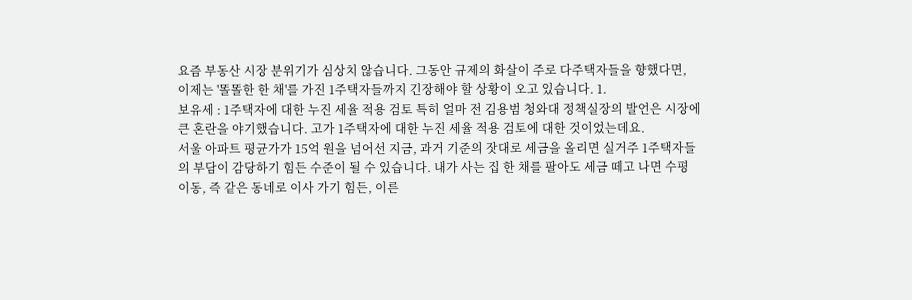요즘 부동산 시장 분위기가 심상치 않습니다. 그동안 규제의 화살이 주로 다주택자들을 향했다면, 이제는 '똘똘한 한 채'를 가진 1주택자들까지 긴장해야 할 상황이 오고 있습니다. 1.
보유세 : 1주택자에 대한 누진 세율 적용 검토 특히 얼마 전 김용범 청와대 정책실장의 발언은 시장에 큰 혼란을 야기했습니다. 고가 1주택자에 대한 누진 세율 적용 검토에 대한 것이었는데요.
서울 아파트 평균가가 15억 원을 넘어선 지금, 과거 기준의 잣대로 세금을 올리면 실거주 1주택자들의 부담이 감당하기 힘든 수준이 될 수 있습니다. 내가 사는 집 한 채를 팔아도 세금 떼고 나면 수평 이동, 즉 같은 동네로 이사 가기 힘든, 이른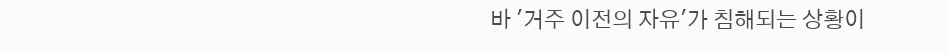바 '거주 이전의 자유'가 침해되는 상황이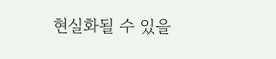현실화될 수 있을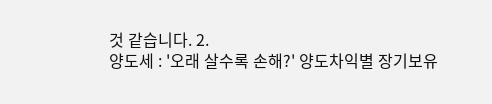것 같습니다. 2.
양도세 : '오래 살수록 손해?' 양도차익별 장기보유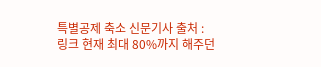특별공제 축소 신문기사 출처 : 링크 현재 최대 80%까지 해주던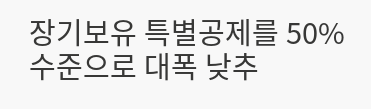장기보유 특별공제를 50% 수준으로 대폭 낮추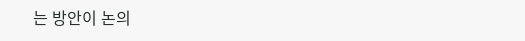는 방안이 논의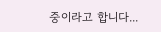중이라고 합니다...